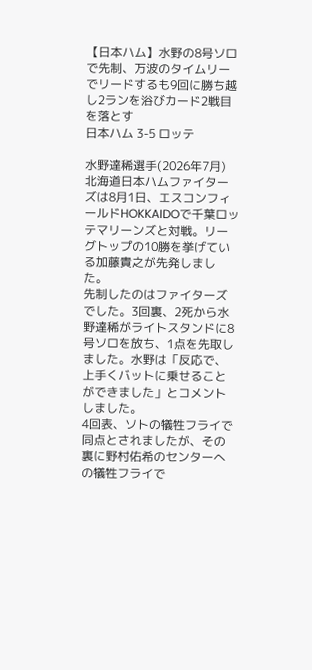【日本ハム】水野の8号ソロで先制、万波のタイムリーでリードするも9回に勝ち越し2ランを浴びカード2戦目を落とす
日本ハム 3-5 ロッテ

水野達稀選手(2026年7月)
北海道日本ハムファイターズは8月1日、エスコンフィールドHOKKAIDOで千葉ロッテマリーンズと対戦。リーグトップの10勝を挙げている加藤貴之が先発しました。
先制したのはファイターズでした。3回裏、2死から水野達稀がライトスタンドに8号ソロを放ち、1点を先取しました。水野は「反応で、上手くバットに乗せることができました」とコメントしました。
4回表、ソトの犠牲フライで同点とされましたが、その裏に野村佑希のセンターへの犠牲フライで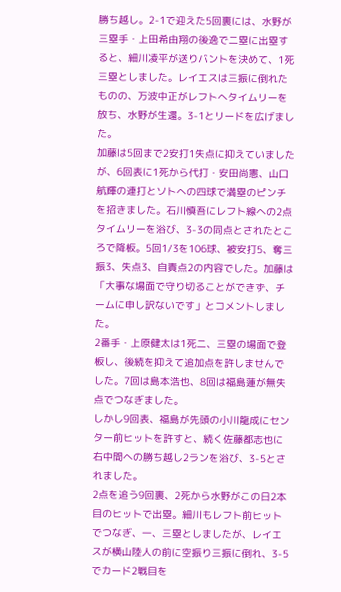勝ち越し。2-1で迎えた5回裏には、水野が三塁手・上田希由翔の後逸で二塁に出塁すると、細川凌平が送りバントを決めて、1死三塁としました。レイエスは三振に倒れたものの、万波中正がレフトへタイムリーを放ち、水野が生還。3-1とリードを広げました。
加藤は5回まで2安打1失点に抑えていましたが、6回表に1死から代打・安田尚憲、山口航輝の連打とソトへの四球で満塁のピンチを招きました。石川慎吾にレフト線への2点タイムリーを浴び、3-3の同点とされたところで降板。5回1/3を106球、被安打5、奪三振3、失点3、自責点2の内容でした。加藤は「大事な場面で守り切ることができず、チームに申し訳ないです」とコメントしました。
2番手・上原健太は1死二、三塁の場面で登板し、後続を抑えて追加点を許しませんでした。7回は島本浩也、8回は福島蓮が無失点でつなぎました。
しかし9回表、福島が先頭の小川龍成にセンター前ヒットを許すと、続く佐藤都志也に右中間への勝ち越し2ランを浴び、3-5とされました。
2点を追う9回裏、2死から水野がこの日2本目のヒットで出塁。細川もレフト前ヒットでつなぎ、一、三塁としましたが、レイエスが横山陸人の前に空振り三振に倒れ、3-5でカード2戦目を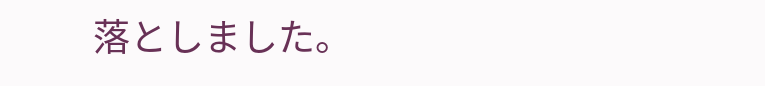落としました。